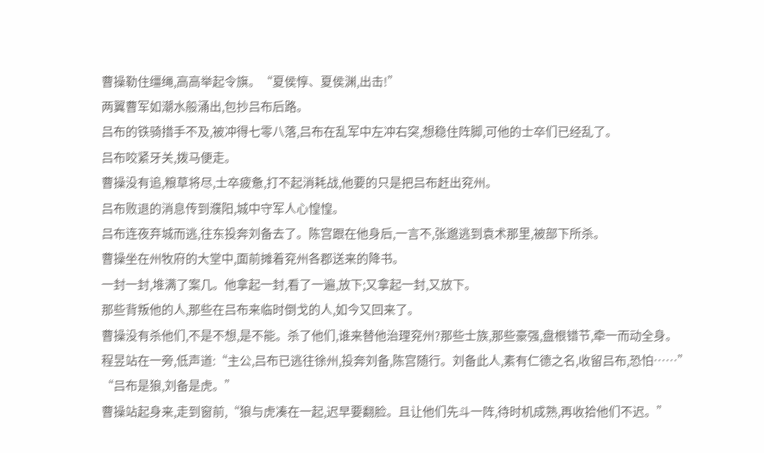曹操勒住缰绳,高高举起令旗。“夏侯惇、夏侯渊,出击!”
两翼曹军如潮水般涌出,包抄吕布后路。
吕布的铁骑措手不及,被冲得七零八落,吕布在乱军中左冲右突,想稳住阵脚,可他的士卒们已经乱了。
吕布咬紧牙关,拨马便走。
曹操没有追,粮草将尽,士卒疲惫,打不起消耗战,他要的只是把吕布赶出兖州。
吕布败退的消息传到濮阳,城中守军人心惶惶。
吕布连夜弃城而逃,往东投奔刘备去了。陈宫跟在他身后,一言不,张邈逃到袁术那里,被部下所杀。
曹操坐在州牧府的大堂中,面前摊着兖州各郡送来的降书。
一封一封,堆满了案几。他拿起一封,看了一遍,放下;又拿起一封,又放下。
那些背叛他的人,那些在吕布来临时倒戈的人,如今又回来了。
曹操没有杀他们,不是不想,是不能。杀了他们,谁来替他治理兖州?那些士族,那些豪强,盘根错节,牵一而动全身。
程昱站在一旁,低声道:“主公,吕布已逃往徐州,投奔刘备,陈宫随行。刘备此人,素有仁德之名,收留吕布,恐怕……”
“吕布是狼,刘备是虎。”
曹操站起身来,走到窗前,“狼与虎凑在一起,迟早要翻脸。且让他们先斗一阵,待时机成熟,再收拾他们不迟。”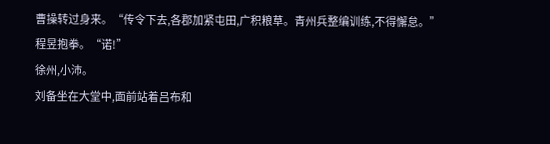曹操转过身来。“传令下去,各郡加紧屯田,广积粮草。青州兵整编训练,不得懈怠。”
程昱抱拳。“诺!”
徐州,小沛。
刘备坐在大堂中,面前站着吕布和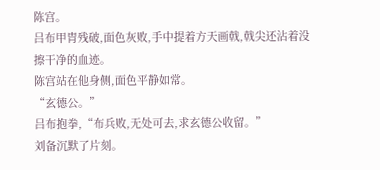陈宫。
吕布甲胄残破,面色灰败,手中提着方天画戟,戟尖还沾着没擦干净的血迹。
陈宫站在他身侧,面色平静如常。
“玄德公。”
吕布抱拳,“布兵败,无处可去,求玄德公收留。”
刘备沉默了片刻。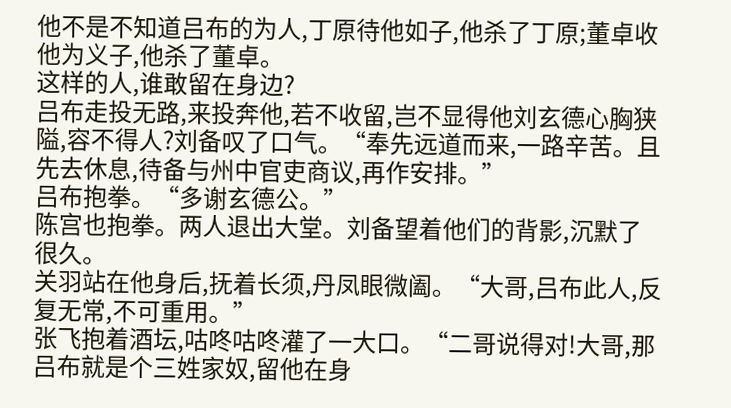他不是不知道吕布的为人,丁原待他如子,他杀了丁原;董卓收他为义子,他杀了董卓。
这样的人,谁敢留在身边?
吕布走投无路,来投奔他,若不收留,岂不显得他刘玄德心胸狭隘,容不得人?刘备叹了口气。“奉先远道而来,一路辛苦。且先去休息,待备与州中官吏商议,再作安排。”
吕布抱拳。“多谢玄德公。”
陈宫也抱拳。两人退出大堂。刘备望着他们的背影,沉默了很久。
关羽站在他身后,抚着长须,丹凤眼微阖。“大哥,吕布此人,反复无常,不可重用。”
张飞抱着酒坛,咕咚咕咚灌了一大口。“二哥说得对!大哥,那吕布就是个三姓家奴,留他在身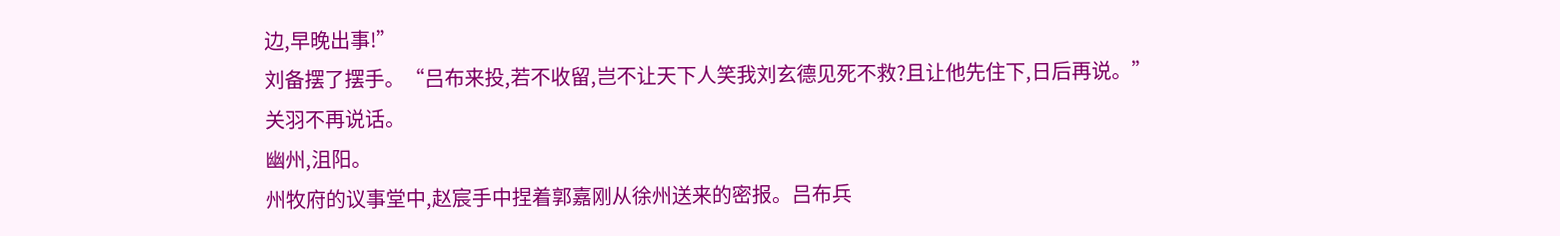边,早晚出事!”
刘备摆了摆手。“吕布来投,若不收留,岂不让天下人笑我刘玄德见死不救?且让他先住下,日后再说。”
关羽不再说话。
幽州,沮阳。
州牧府的议事堂中,赵宸手中捏着郭嘉刚从徐州送来的密报。吕布兵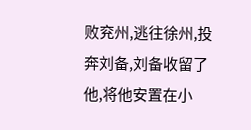败兖州,逃往徐州,投奔刘备,刘备收留了他,将他安置在小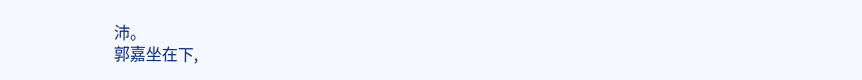沛。
郭嘉坐在下,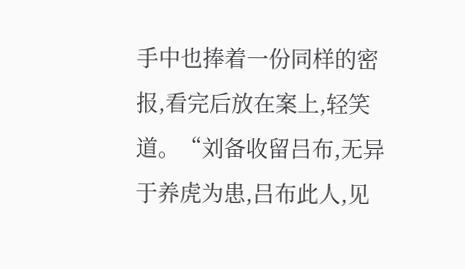手中也捧着一份同样的密报,看完后放在案上,轻笑道。“刘备收留吕布,无异于养虎为患,吕布此人,见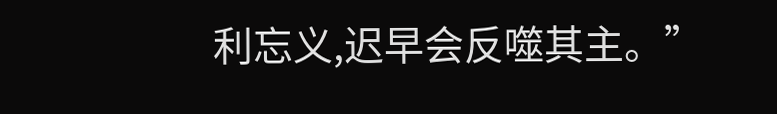利忘义,迟早会反噬其主。”